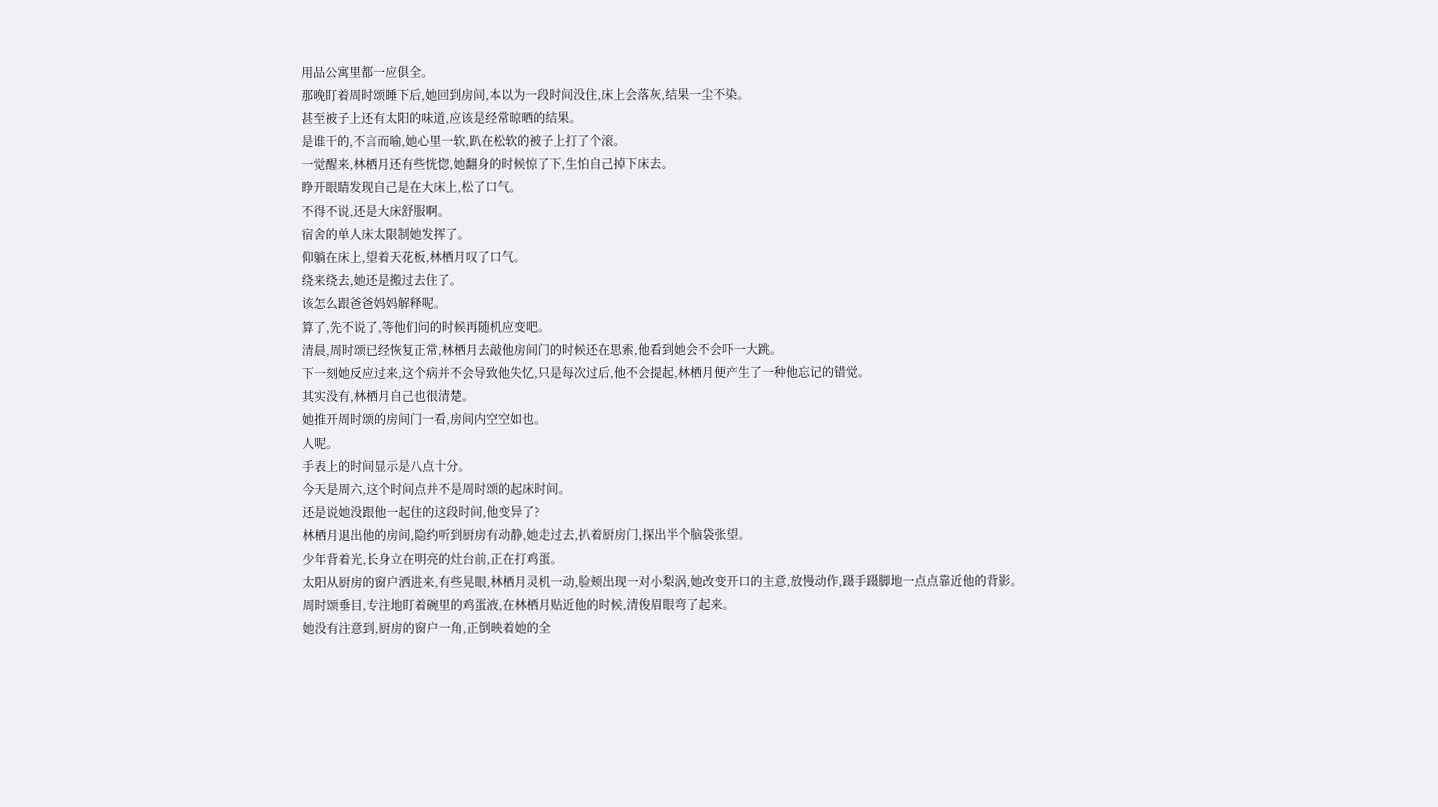用品公寓里都一应俱全。
那晚盯着周时颂睡下后,她回到房间,本以为一段时间没住,床上会落灰,结果一尘不染。
甚至被子上还有太阳的味道,应该是经常晾晒的结果。
是谁干的,不言而喻,她心里一软,趴在松软的被子上打了个滚。
一觉醒来,林栖月还有些恍惚,她翻身的时候惊了下,生怕自己掉下床去。
睁开眼睛发现自己是在大床上,松了口气。
不得不说,还是大床舒服啊。
宿舍的单人床太限制她发挥了。
仰躺在床上,望着天花板,林栖月叹了口气。
绕来绕去,她还是搬过去住了。
该怎么跟爸爸妈妈解释呢。
算了,先不说了,等他们问的时候再随机应变吧。
清晨,周时颂已经恢复正常,林栖月去敲他房间门的时候还在思索,他看到她会不会吓一大跳。
下一刻她反应过来,这个病并不会导致他失忆,只是每次过后,他不会提起,林栖月便产生了一种他忘记的错觉。
其实没有,林栖月自己也很清楚。
她推开周时颂的房间门一看,房间内空空如也。
人呢。
手表上的时间显示是八点十分。
今天是周六,这个时间点并不是周时颂的起床时间。
还是说她没跟他一起住的这段时间,他变异了?
林栖月退出他的房间,隐约听到厨房有动静,她走过去,扒着厨房门,探出半个脑袋张望。
少年背着光,长身立在明亮的灶台前,正在打鸡蛋。
太阳从厨房的窗户洒进来,有些晃眼,林栖月灵机一动,脸颊出现一对小梨涡,她改变开口的主意,放慢动作,蹑手蹑脚地一点点靠近他的背影。
周时颂垂目,专注地盯着碗里的鸡蛋液,在林栖月贴近他的时候,清俊眉眼弯了起来。
她没有注意到,厨房的窗户一角,正倒映着她的全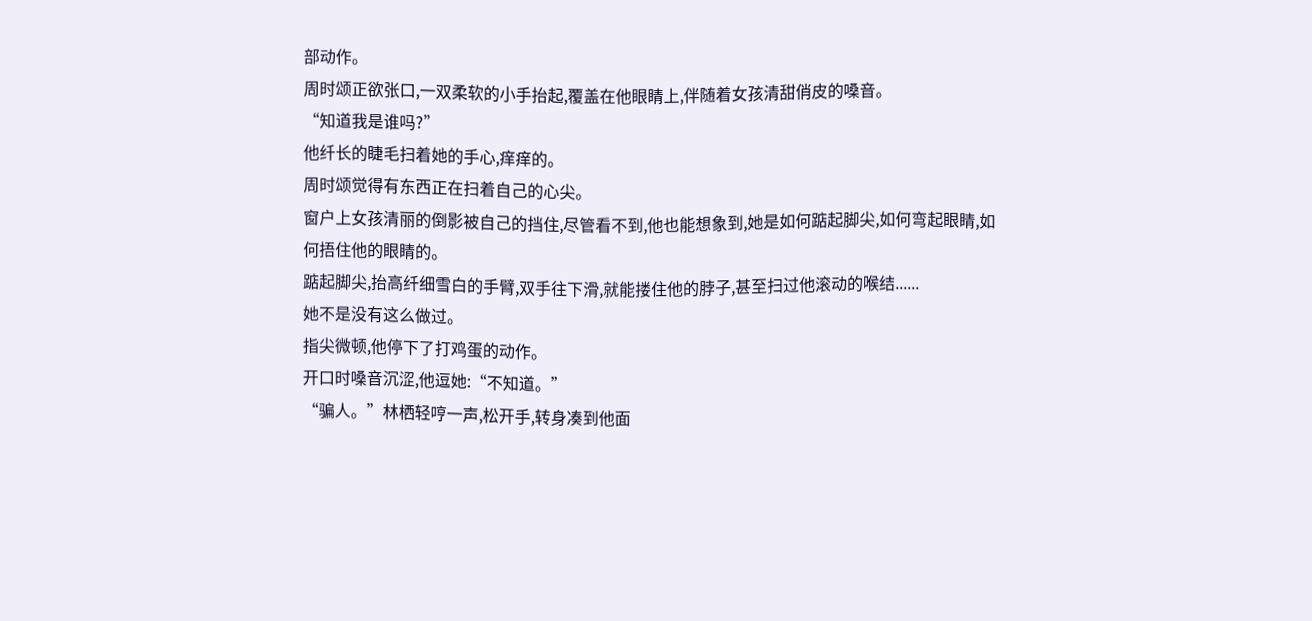部动作。
周时颂正欲张口,一双柔软的小手抬起,覆盖在他眼睛上,伴随着女孩清甜俏皮的嗓音。
“知道我是谁吗?”
他纤长的睫毛扫着她的手心,痒痒的。
周时颂觉得有东西正在扫着自己的心尖。
窗户上女孩清丽的倒影被自己的挡住,尽管看不到,他也能想象到,她是如何踮起脚尖,如何弯起眼睛,如何捂住他的眼睛的。
踮起脚尖,抬高纤细雪白的手臂,双手往下滑,就能搂住他的脖子,甚至扫过他滚动的喉结......
她不是没有这么做过。
指尖微顿,他停下了打鸡蛋的动作。
开口时嗓音沉涩,他逗她:“不知道。”
“骗人。”林栖轻哼一声,松开手,转身凑到他面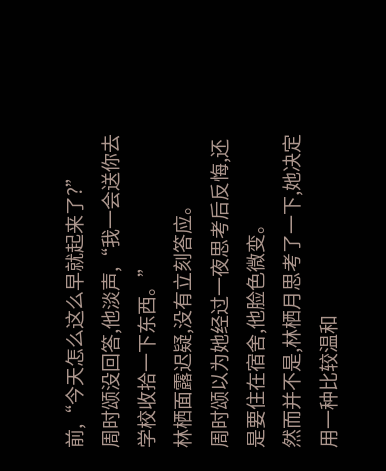前,“今天怎么这么早就起来了?”
周时颂没回答,他淡声,“我一会送你去学校收拾一下东西。”
林栖面露迟疑,没有立刻答应。
周时颂以为她经过一夜思考后反悔,还是要住在宿舍,他脸色微变。
然而并不是,林栖月思考了一下,她决定用一种比较温和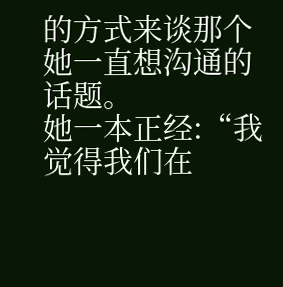的方式来谈那个她一直想沟通的话题。
她一本正经:“我觉得我们在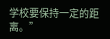学校要保持一定的距离。”